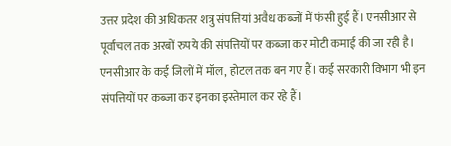उत्तर प्रदेश की अधिकतर शत्रु संपत्तियां अवैध कब्जों में फंसी हुई हैं। एनसीआर से पूर्वांचल तक अरबों रुपये की संपत्तियों पर कब्जा कर मोटी कमाई की जा रही है। एनसीआर के कई जिलों में मॉल, होटल तक बन गए हैं। कई सरकारी विभाग भी इन संपत्तियों पर कब्जा कर इनका इस्तेमाल कर रहे हैं।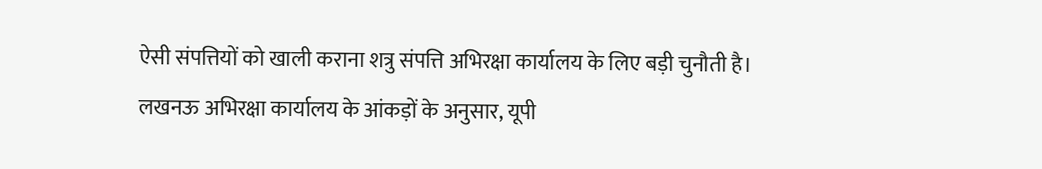ऐसी संपत्तियों को खाली कराना शत्रु संपत्ति अभिरक्षा कार्यालय के लिए बड़ी चुनौती है।
लखनऊ अभिरक्षा कार्यालय के आंकड़ों के अनुसार, यूपी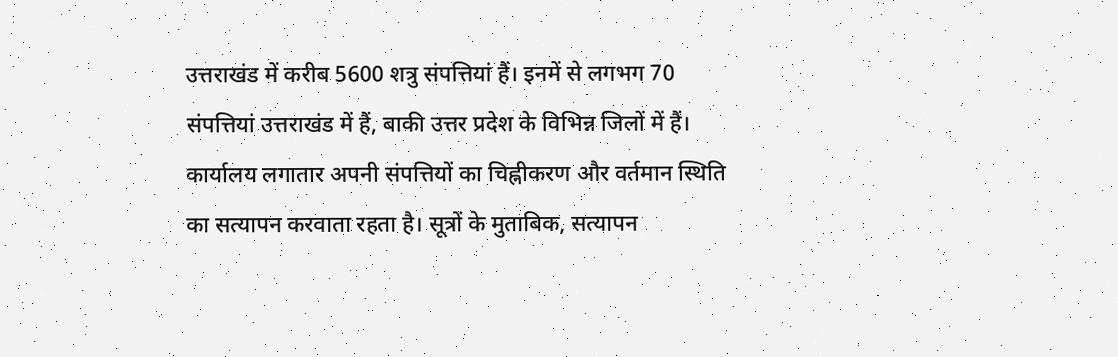उत्तराखंड में करीब 5600 शत्रु संपत्तियां हैं। इनमें से लगभग 70 संपत्तियां उत्तराखंड में हैं, बाकी उत्तर प्रदेश के विभिन्न जिलों में हैं। कार्यालय लगातार अपनी संपत्तियों का चिह्नीकरण और वर्तमान स्थिति का सत्यापन करवाता रहता है। सूत्रों के मुताबिक, सत्यापन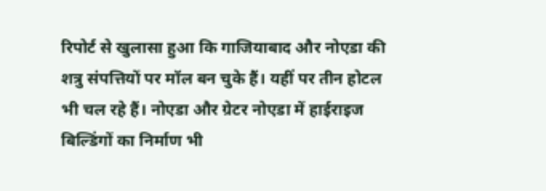रिपोर्ट से खुलासा हुआ कि गाजियाबाद और नोएडा की शत्रु संपत्तियों पर मॉल बन चुके हैं। यहीं पर तीन होटल भी चल रहे हैं। नोएडा और ग्रेटर नोएडा में हाईराइज बिल्डिंगों का निर्माण भी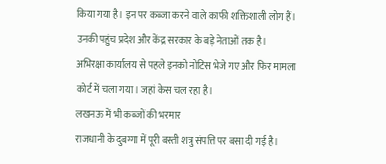किया गया है। इन पर कब्जा करने वाले काफी शक्तिशाली लोग हैं। उनकी पहुंच प्रदेश और केंद्र सरकार के बड़े नेताओं तक है। अभिरक्षा कार्यालय से पहले इनको नोटिस भेजे गए और फिर मामला कोर्ट में चला गया। जहां केस चल रहा है।
लखनऊ में भी कब्जों की भरमार
राजधानी के दुबग्गा में पूरी बस्ती शत्रु संपत्ति पर बसा दी गई है।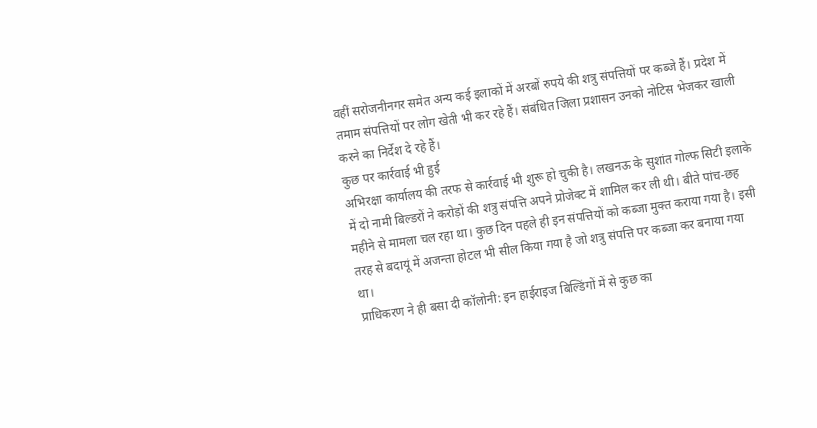वहीं सरोजनीनगर समेत अन्य कई इलाकों में अरबों रुपये की शत्रु संपत्तियों पर कब्जे हैं। प्रदेश में तमाम संपत्तियों पर लोग खेती भी कर रहे हैं। संबंधित जिला प्रशासन उनको नोटिस भेजकर खाली करने का निर्देश दे रहे हैं।
कुछ पर कार्रवाई भी हुई
अभिरक्षा कार्यालय की तरफ से कार्रवाई भी शुरू हो चुकी है। लखनऊ के सुशांत गोल्फ सिटी इलाके में दो नामी बिल्डरों ने करोड़ों की शत्रु संपत्ति अपने प्रोजेक्ट में शामिल कर ली थी। बीते पांच-छह महीने से मामला चल रहा था। कुछ दिन पहले ही इन संपत्तियों को कब्जा मुक्त कराया गया है। इसी तरह से बदायूं में अजन्ता होटल भी सील किया गया है जो शत्रु संपत्ति पर कब्जा कर बनाया गया था।
प्राधिकरण ने ही बसा दी कॉलोनी: इन हाईराइज बिल्डिंगों में से कुछ का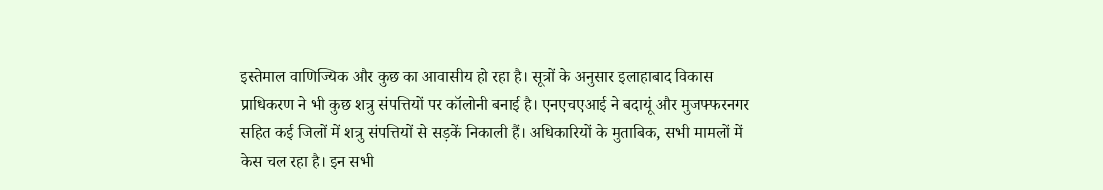इस्तेमाल वाणिज्यिक और कुछ का आवासीय हो रहा है। सूत्रों के अनुसार इलाहाबाद विकास प्राधिकरण ने भी कुछ शत्रु संपत्तियों पर कॉलोनी बनाई है। एनएचएआई ने बदायूं और मुजफ्फरनगर सहित कई जिलों में शत्रु संपत्तियों से सड़कें निकाली हैं। अधिकारियों के मुताबिक, सभी मामलों में केस चल रहा है। इन सभी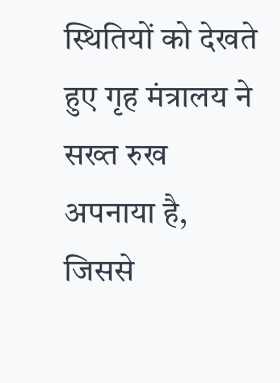स्थितियों को देखते हुए गृह मंत्रालय ने सख्त रुख अपनाया है, जिससे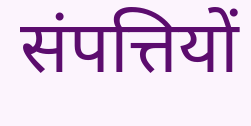संपत्तियों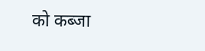को कब्जा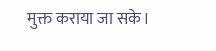मुक्त कराया जा सके।